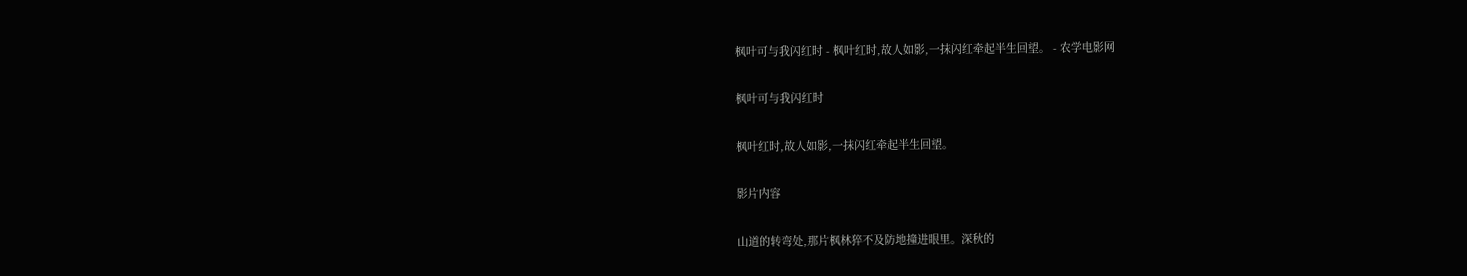枫叶可与我闪红时 - 枫叶红时,故人如影,一抹闪红牵起半生回望。 - 农学电影网

枫叶可与我闪红时

枫叶红时,故人如影,一抹闪红牵起半生回望。

影片内容

山道的转弯处,那片枫林猝不及防地撞进眼里。深秋的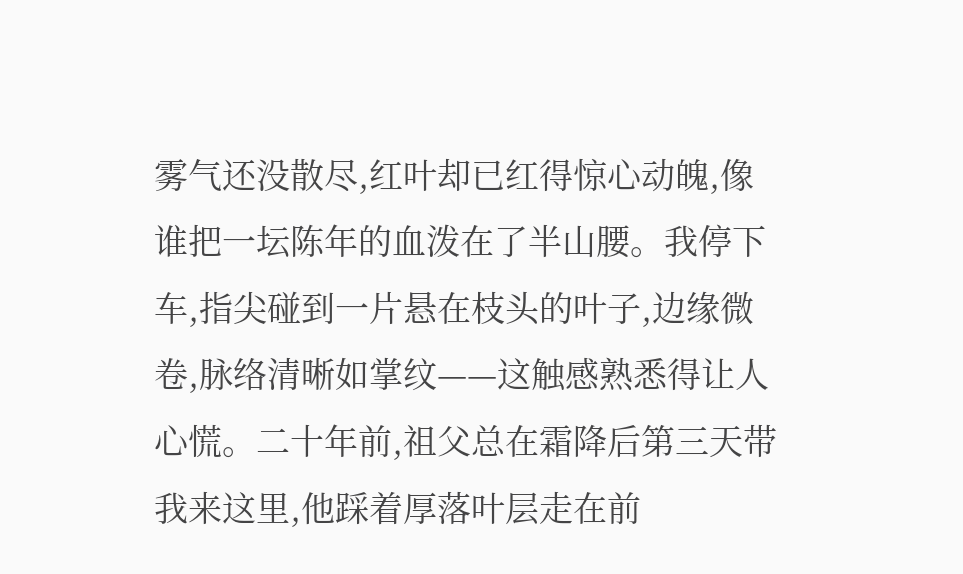雾气还没散尽,红叶却已红得惊心动魄,像谁把一坛陈年的血泼在了半山腰。我停下车,指尖碰到一片悬在枝头的叶子,边缘微卷,脉络清晰如掌纹——这触感熟悉得让人心慌。二十年前,祖父总在霜降后第三天带我来这里,他踩着厚落叶层走在前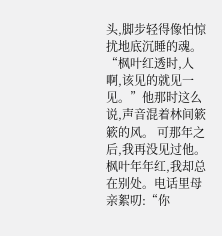头,脚步轻得像怕惊扰地底沉睡的魂。“枫叶红透时,人啊,该见的就见一见。”他那时这么说,声音混着林间簌簌的风。 可那年之后,我再没见过他。枫叶年年红,我却总在别处。电话里母亲絮叨:“你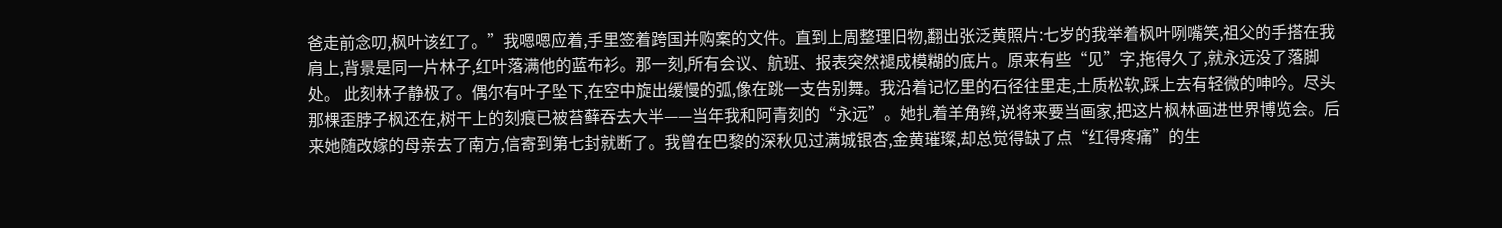爸走前念叨,枫叶该红了。”我嗯嗯应着,手里签着跨国并购案的文件。直到上周整理旧物,翻出张泛黄照片:七岁的我举着枫叶咧嘴笑,祖父的手搭在我肩上,背景是同一片林子,红叶落满他的蓝布衫。那一刻,所有会议、航班、报表突然褪成模糊的底片。原来有些“见”字,拖得久了,就永远没了落脚处。 此刻林子静极了。偶尔有叶子坠下,在空中旋出缓慢的弧,像在跳一支告别舞。我沿着记忆里的石径往里走,土质松软,踩上去有轻微的呻吟。尽头那棵歪脖子枫还在,树干上的刻痕已被苔藓吞去大半——当年我和阿青刻的“永远”。她扎着羊角辫,说将来要当画家,把这片枫林画进世界博览会。后来她随改嫁的母亲去了南方,信寄到第七封就断了。我曾在巴黎的深秋见过满城银杏,金黄璀璨,却总觉得缺了点“红得疼痛”的生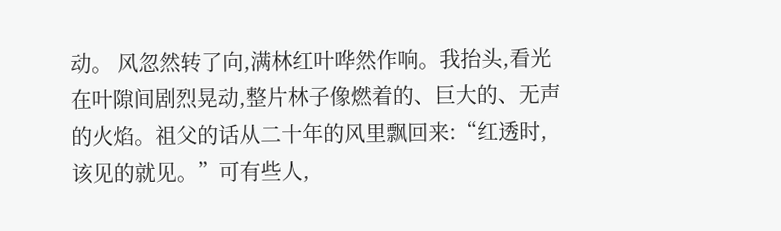动。 风忽然转了向,满林红叶哗然作响。我抬头,看光在叶隙间剧烈晃动,整片林子像燃着的、巨大的、无声的火焰。祖父的话从二十年的风里飘回来:“红透时,该见的就见。”可有些人,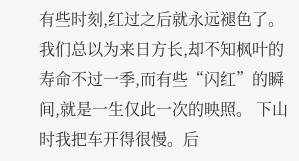有些时刻,红过之后就永远褪色了。我们总以为来日方长,却不知枫叶的寿命不过一季,而有些“闪红”的瞬间,就是一生仅此一次的映照。 下山时我把车开得很慢。后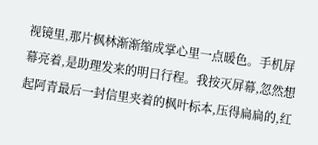视镜里,那片枫林渐渐缩成掌心里一点暖色。手机屏幕亮着,是助理发来的明日行程。我按灭屏幕,忽然想起阿青最后一封信里夹着的枫叶标本,压得扁扁的,红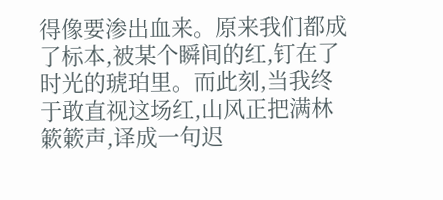得像要渗出血来。原来我们都成了标本,被某个瞬间的红,钉在了时光的琥珀里。而此刻,当我终于敢直视这场红,山风正把满林簌簌声,译成一句迟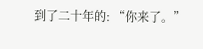到了二十年的: “你来了。”